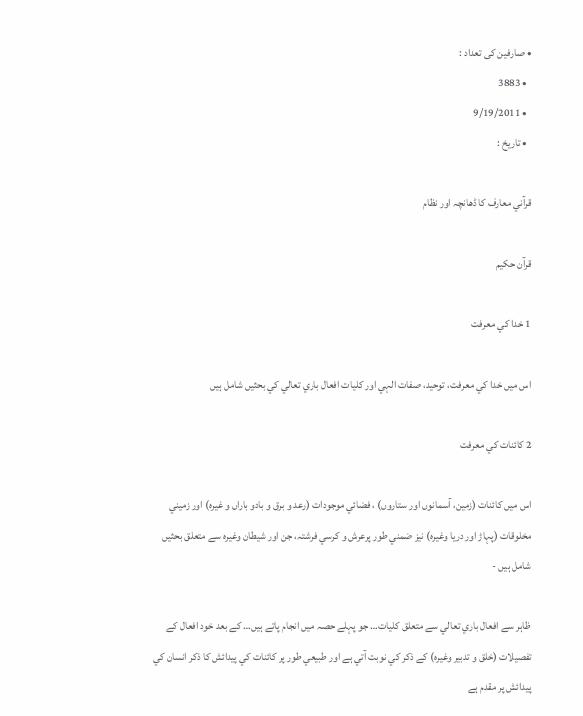• صارفین کی تعداد :
  • 3883
  • 9/19/2011
  • تاريخ :

قرآني معارف كا ڈھانچہ اور نظام

قرآن حکیم

1 خدا كي معرفت

اس ميں خدا كي معرفت، توحيد، صفات الہي اور كليات افعال باري تعالي كي بحثيں شامل ہيں

2 كائنات كي معرفت

اس ميں كائنات (زمين، آسمانوں اور ستاروں) ، فضائي موجودات (رعد و برق و بادو باراں و غيرہ) اور زميني مخلوقات (پہاڑ اور دريا وغيرہ) نيز ضمني طور پرعرش و كرسي فرشتہ، جن اور شيطان وغيرہ سے متعلق بحثيں شامل ہيں -

ظاہر سے افعال باري تعالي سے متعلق كليات… جو پہلے حصہ ميں انجام پاتے ہيں… كے بعد خود افعال كے تفصيلات (خلق و تدبير وغيرہ) كے ذكر كي نوبت آتي ہے اور طبيعي طور پر كائنات كي پيدائش كا ذكر انسان كي پيدائش پر مقدم ہے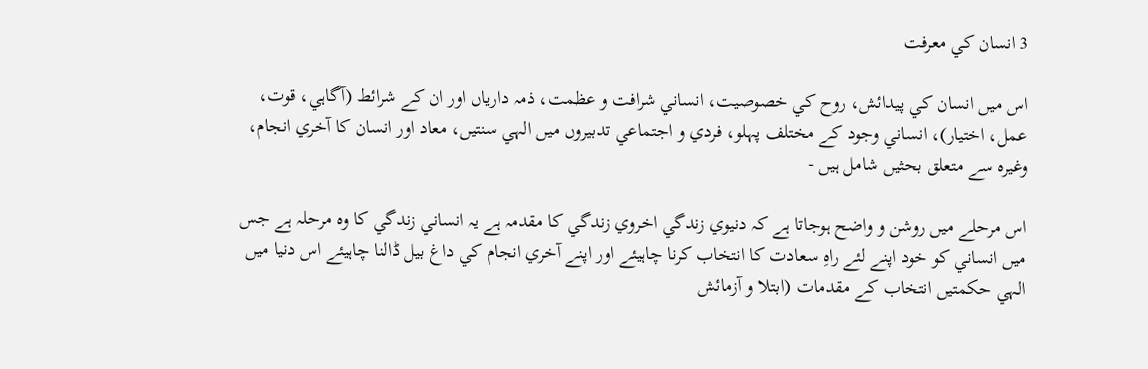3 انسان كي معرفت

اس ميں انسان كي پيدائش، روح كي خصوصيت، انساني شرافت و عظمت، ذمہ دارياں اور ان كے شرائط (آگاہي، قوت، عمل، اختيار)، انساني وجود كے مختلف پہلو، فردي و اجتماعي تدبيروں ميں الہي سنتيں، معاد اور انسان كا آخري انجام، وغيرہ سے متعلق بحثيں شامل ہيں -

اس مرحلے ميں روشن و واضح ہوجاتا ہے كہ دنيوي زندگي اخروي زندگي كا مقدمہ ہے يہ انساني زندگي كا وہ مرحلہ ہے جس ميں انساني كو خود اپنے لئے راہِ سعادت كا انتخاب كرنا چاہيئے اور اپنے آخري انجام كي داغ بيل ڈالنا چاہيئے اس دنيا ميں الہي حكمتيں انتخاب كے مقدمات (ابتلا و آزمائش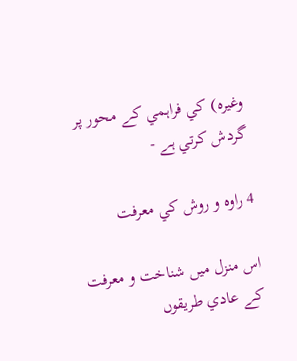وغيرہ) كي فراہمي كے محور پر گردش كرتي ہے -

4 راوہ و روش كي معرفت

اس منزل ميں شناخت و معرفت كے عادي طريقوں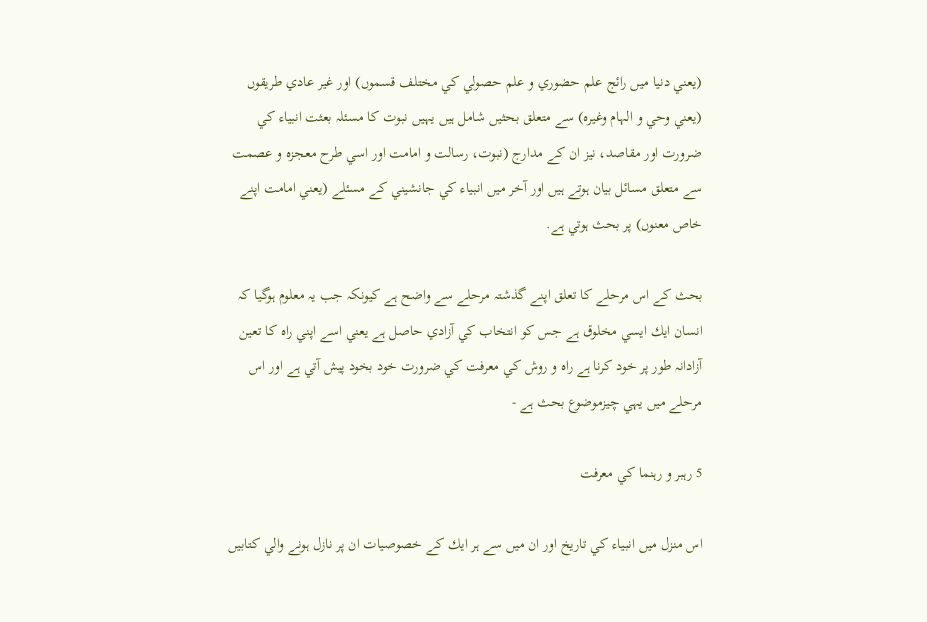(يعني دنيا ميں رائج علم حضوري و علم حصولي كي مختلف قسموں) اور غير عادي طريقوں (يعني وحي و الہام وغيرہ) سے متعلق بحثيں شامل ہيں يہيں نبوت كا مسئلہ بعثت انبياء كي ضرورت اور مقاصد، نيز ان كے مدارج (نبوت، رسالت و امامت اور اسي طرح معجزہ و عصمت سے متعلق مسائل بيان ہوتے ہيں اور آخر ميں انبياء كي جانشيني كے مسئلے (يعني امامت اپنے خاص معنوں) پر بحث ہوتي ہے.

بحث كے اس مرحلے كا تعلق اپنے گذشتہ مرحلے سے واضح ہے كيونكہ جب يہ معلوم ہوگيا كہ انسان ايك ايسي مخلوق ہے جس كو انتخاب كي آزادي حاصل ہے يعني اسے اپني راہ كا تعين آزادانہ طور پر خود كرنا ہے راہ و روش كي معرفت كي ضرورت خود بخود پيش آتي ہے اور اس مرحلے ميں يہي چيزموضوع بحث ہے -

5 رہبر و رہنما كي معرفت

اس منزل ميں انبياء كي تاريخ اور ان ميں سے ہر ايك كے خصوصيات ان پر نازل ہونے والي كتابيں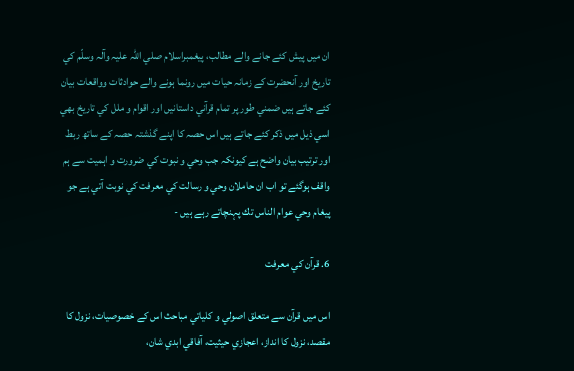ان ميں پيش كئے جانے والے مطالب، پيغمبراسلام صلي اللہ عليہ وآلہ وسلّم كي تاريخ اور آنحضرت كے زمانہ حيات ميں رونما ہونے والے حوادثات وواقعات بيان كئے جاتے ہيں ضمني طور پر تمام قرآني داستانيں اور اقوام و ملل كي تاريخ بھي اسي ذيل ميں ذكر كئے جاتے ہيں اس حصہ كا اپنے گذشتہ حصہ كے ساتھ ربط اور ترتيب بيان واضح ہے كيونكہ جب وحي و نبوت كي ضرورت و اہميت سے ہم واقف ہوگئے تو اب ان حاملان وحي و رسالت كي معرفت كي نوبت آتي ہے جو پيغام وحي عوام الناس تك پہنچاتے رہے ہيں -

6. قرآن كي معرفت

اس ميں قرآن سے متعلق اصولي و كلياتي مباحث اس كے خصوصيات، نزول كا مقصد، نزول كا انداز، اعجازي حيثيت، آفاقي ابدي شان،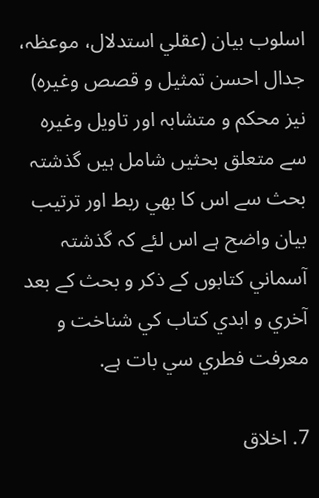اسلوب بيان (عقلي استدلال، موعظہ، جدال احسن تمثيل و قصص وغيرہ) نيز محكم و متشابہ اور تاويل وغيرہ سے متعلق بحثيں شامل ہيں گذشتہ بحث سے اس كا بھي ربط اور ترتيب بيان واضح ہے اس لئے كہ گذشتہ آسماني كتابوں كے ذكر و بحث كے بعد آخري و ابدي كتاب كي شناخت و معرفت فطري سي بات ہے.

7. اخلاق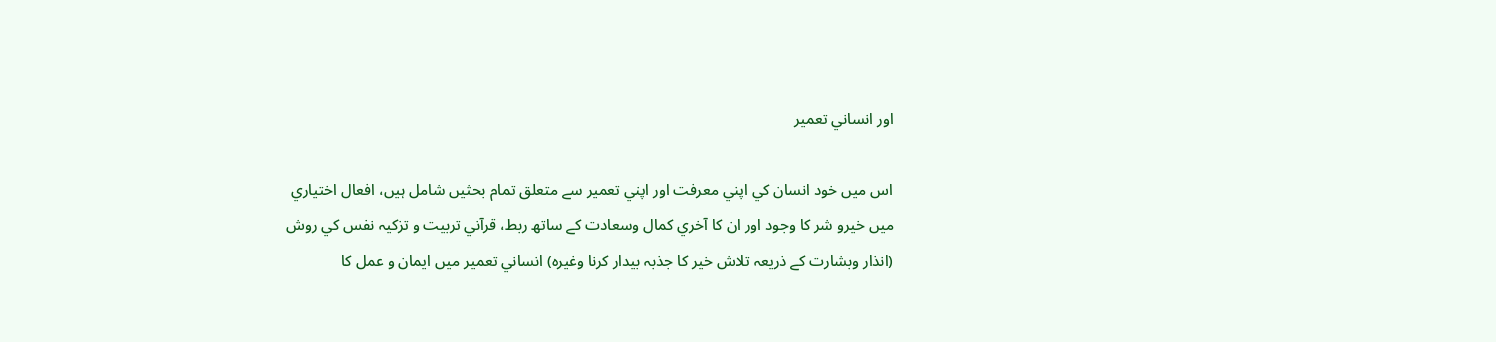اور انساني تعمير

اس ميں خود انسان كي اپني معرفت اور اپني تعمير سے متعلق تمام بحثيں شامل ہيں، افعال اختياري ميں خيرو شر كا وجود اور ان كا آخري كمال وسعادت كے ساتھ ربط، قرآني تربيت و تزكيہ نفس كي روش (انذار وبشارت كے ذريعہ تلاش خير كا جذبہ بيدار كرنا وغيرہ) انساني تعمير ميں ايمان و عمل كا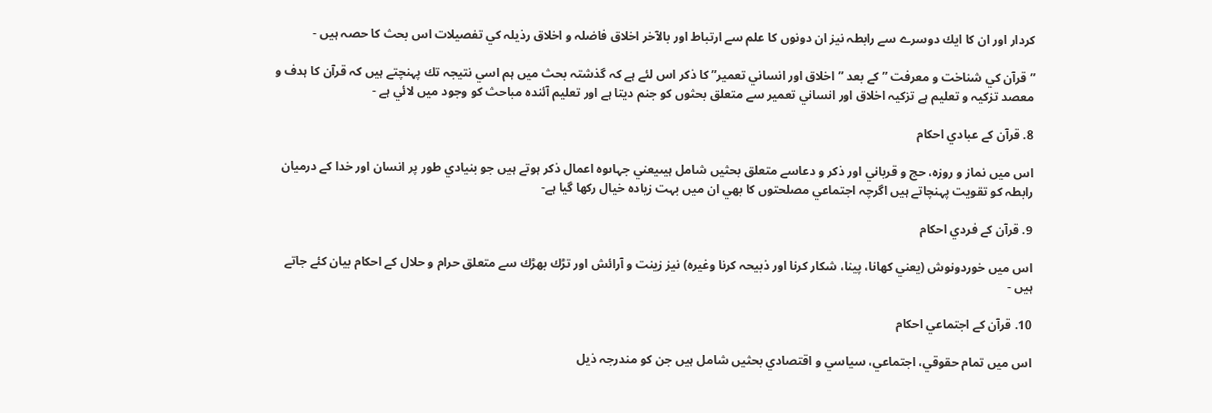كردار اور ان كا ايك دوسرے سے رابطہ نيز ان دونوں كا علم سے ارتباط اور بالآخر اخلاق فاضلہ و اخلاق رذيلہ كي تفصيلات اس بحث كا حصہ ہيں -

”قرآن كي شناخت و معرفت ” كے بعد ”اخلاق اور انساني تعمير” كا ذكر اس لئے ہے كہ گذشتہ بحث ميں ہم اسي نتيجہ تك پہنچتے ہيں كہ قرآن كا ہدف و معصد تزكيہ و تعليم ہے تزكيہ اخلاق اور انساني تعمير سے متعلق بحثوں كو جنم ديتا ہے اور تعليم آئندہ مباحث كو وجود ميں لائي ہے -

8. قرآن كے عبادي احكام

اس ميں نماز و روزہ، حج و قرباني اور ذكر و دعاسے متعلق بحثيں شامل ہيںيعني جہاںوہ اعمال ذكر ہوتے ہيں جو بنيادي طور پر انسان اور خدا كے درميان رابطہ كو تقويت پہنچاتے ہيں اگرچہ اجتماعي مصلحتوں كا بھي ان ميں بہت زيادہ خيال ركھا گيا ہے-

9. قرآن كے فردي احكام

اس ميں خوردونوش (يعني كھانا، پينا، شكار كرنا اور ذبيحہ كرنا وغيرہ) نيز زينت و آرائش اور تڑك بھڑك سے متعلق حرام و حلال كے احكام بيان كئے جاتے ہيں -

10. قرآن كے اجتماعي احكام

اس ميں تمام حقوقي، اجتماعي، سياسي و اقتصادي بحثيں شامل ہيں جن كو مندرجہ ذيل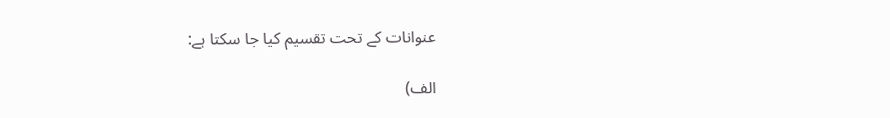عنوانات كے تحت تقسيم كيا جا سكتا ہے:

الف)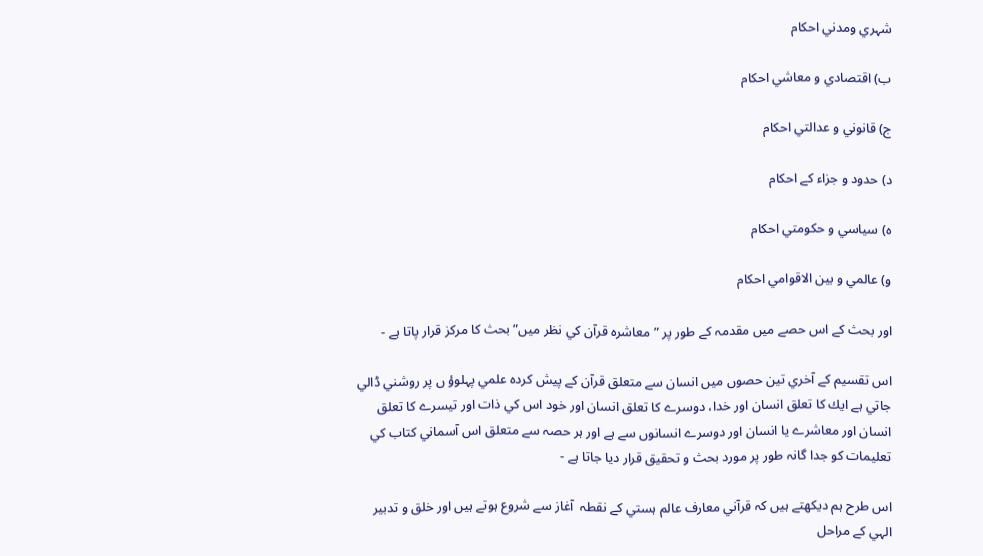شہري ومدني احكام

ب) اقتصادي و معاشي احكام

ج) قانوني و عدالتي احكام

د) حدود و جزاء كے احكام

ہ) سياسي و حكومتي احكام

و) عالمي و بين الاقوامي احكام

اور بحث كے اس حصے ميں مقدمہ كے طور پر ”معاشرہ قرآن كي نظر ميں” بحث كا مركز قرار پاتا ہے -

اس تقسيم كے آخري تين حصوں ميں انسان سے متعلق قرآن كے پيش كردہ علمي پہلوؤ ں پر روشني ڈالي جاتي ہے ايك كا تعلق انسان اور خدا، دوسرے كا تعلق انسان اور خود اس كي ذات اور تيسرے كا تعلق انسان اور معاشرے يا انسان اور دوسرے انسانوں سے ہے اور ہر حصہ سے متعلق اس آسماني كتاب كي تعليمات كو جدا گانہ طور پر مورد بحث و تحقيق قرار ديا جاتا ہے -

اس طرح ہم ديكھتے ہيں كہ قرآني معارف عالم ہستي كے نقطہ  آغاز سے شروع ہوتے ہيں اور خلق و تدبير الہي كے مراحل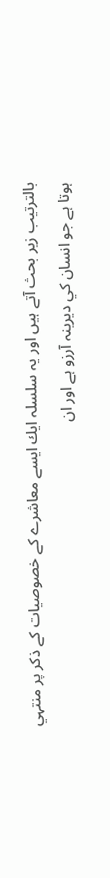بالترتيب زير بحث آتے ہيں اور يہ سلسلہ ايك ايسے معاشرے كے خصوصيات كے ذكر پر منتہي ہوتا ہے جو انسان كي ديرينہ آرزو ہے اور ان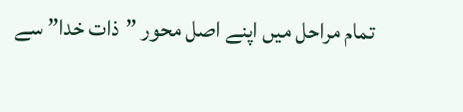تمام مراحل ميں اپنے اصل محور ”ذات خدا” سے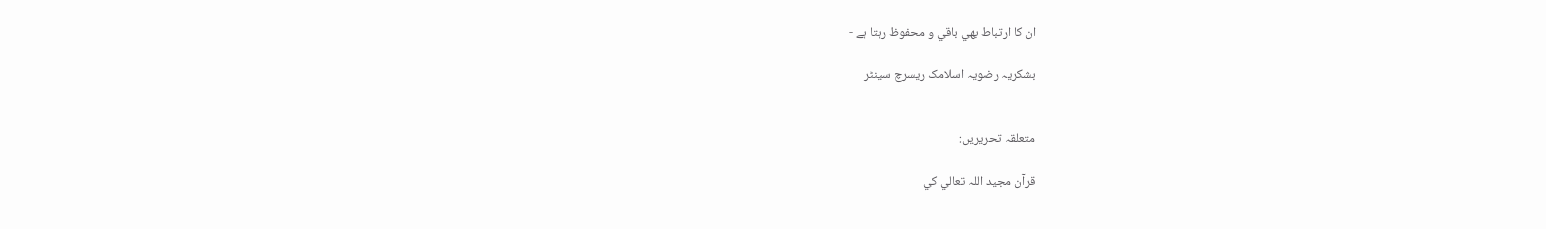ان كا ارتباط بھي باقي و محفوظ رہتا ہے -

بشکريہ رضويہ اسلامک ريسرچ سينٹر


متعلقہ تحريريں:

قرآن مجيد اللہ تعالي کي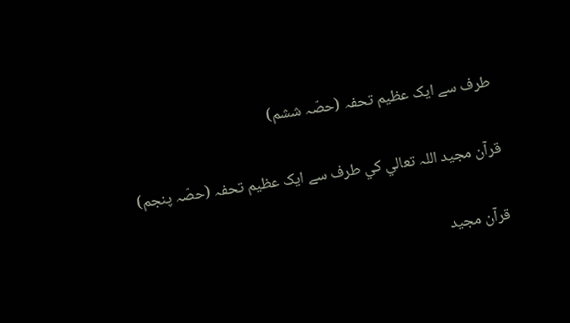طرف سے ايک عظيم تحفہ (حصّہ ششم)

قرآن مجيد اللہ تعالي کي طرف سے ايک عظيم تحفہ (حصّہ پنجم)

قرآن مجيد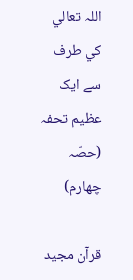اللہ تعالي کي طرف سے ايک عظيم تحفہ (حصّہ چهارم)

قرآن مجيد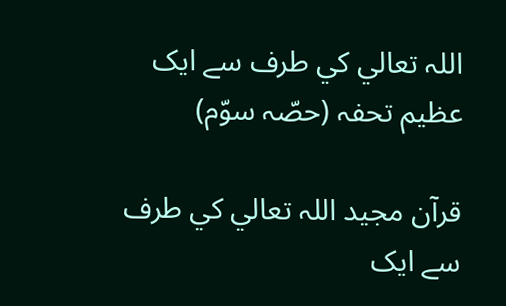اللہ تعالي کي طرف سے ايک عظيم تحفہ (حصّہ سوّم)

قرآن مجيد اللہ تعالي کي طرف سے ايک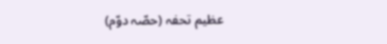عظيم تحفہ (حصّہ دوّم)